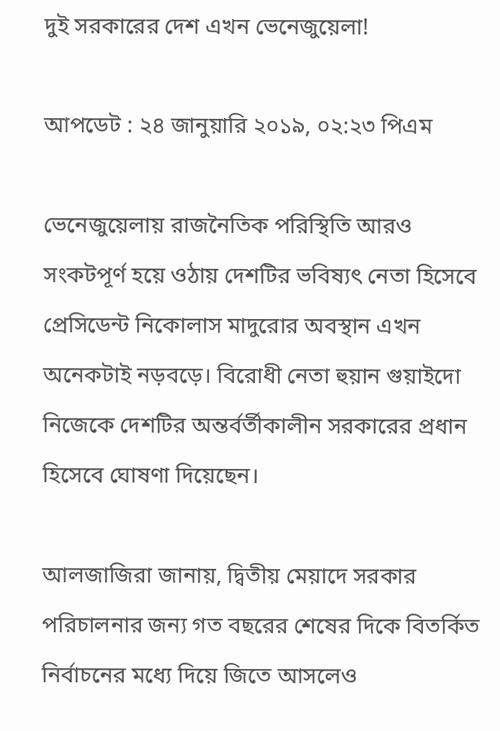দুই সরকারের দেশ এখন ভেনেজুয়েলা!

আপডেট : ২৪ জানুয়ারি ২০১৯, ০২:২৩ পিএম

ভেনেজুয়েলায় রাজনৈতিক পরিস্থিতি আরও সংকটপূর্ণ হয়ে ওঠায় দেশটির ভবিষ্যৎ নেতা হিসেবে প্রেসিডেন্ট নিকোলাস মাদুরোর অবস্থান এখন অনেকটাই নড়বড়ে। বিরোধী নেতা হুয়ান গুয়াইদো নিজেকে দেশটির অন্তর্বর্তীকালীন সরকারের প্রধান হিসেবে ঘোষণা দিয়েছেন।

আলজাজিরা জানায়, দ্বিতীয় মেয়াদে সরকার পরিচালনার জন্য গত বছরের শেষের দিকে বিতর্কিত নির্বাচনের মধ্যে দিয়ে জিতে আসলেও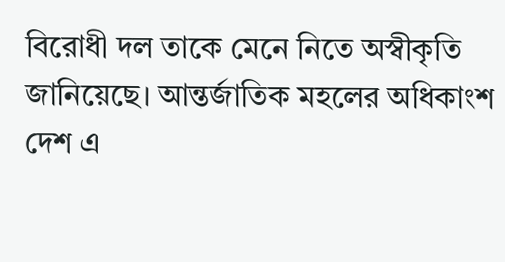বিরোধী দল তাকে মেনে নিতে অস্বীকৃতি জানিয়েছে। আন্তর্জাতিক মহলের অধিকাংশ দেশ এ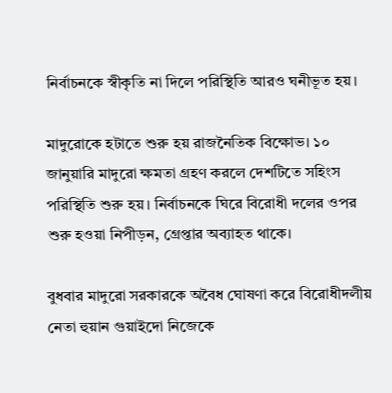নির্বাচনকে স্বীকৃতি না দিলে পরিস্থিতি আরও ঘনীভূত হয়।

মাদুরোকে হটাতে শুরু হয় রাজনৈতিক বিক্ষোভ। ১০ জানুয়ারি মাদুরো ক্ষমতা গ্রহণ করলে দেশটিতে সহিংস পরিস্থিতি শুরু হয়। নির্বাচনকে ঘিরে বিরোধী দলের ওপর শুরু হওয়া নিপীড়ন, গ্রেপ্তার অব্যাহত থাকে।

বুধবার মাদুরো সরকারকে অবৈধ ঘোষণা করে বিরোধীদলীয় নেতা হুয়ান গুয়াইদো নিজেকে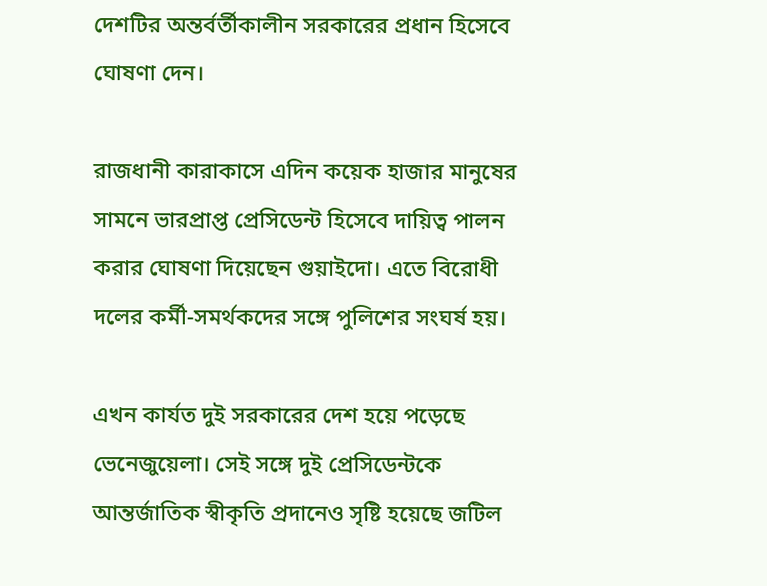দেশটির অন্তর্বর্তীকালীন সরকারের প্রধান হিসেবে ঘোষণা দেন।

রাজধানী কারাকাসে এদিন কয়েক হাজার মানুষের সামনে ভারপ্রাপ্ত প্রেসিডেন্ট হিসেবে দায়িত্ব পালন করার ঘোষণা দিয়েছেন গুয়াইদো। এতে বিরোধী দলের কর্মী-সমর্থকদের সঙ্গে পুলিশের সংঘর্ষ হয়।

এখন কার্যত দুই সরকারের দেশ হয়ে পড়েছে ভেনেজুয়েলা। সেই সঙ্গে দুই প্রেসিডেন্টকে আন্তর্জাতিক স্বীকৃতি প্রদানেও সৃষ্টি হয়েছে জটিল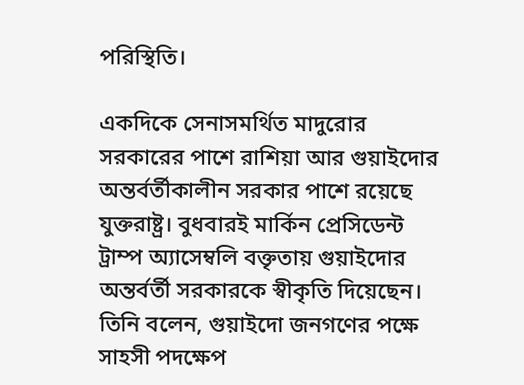পরিস্থিতি।

একদিকে সেনাসমর্থিত মাদুরোর সরকারের পাশে রাশিয়া আর গুয়াইদোর অন্তর্বর্তীকালীন সরকার পাশে রয়েছে যুক্তরাষ্ট্র। বুধবারই মার্কিন প্রেসিডেন্ট ট্রাম্প অ্যাসেম্বলি বক্তৃতায় গুয়াইদোর অন্তর্বর্তী সরকারকে স্বীকৃতি দিয়েছেন। তিনি বলেন, গুয়াইদো জনগণের পক্ষে সাহসী পদক্ষেপ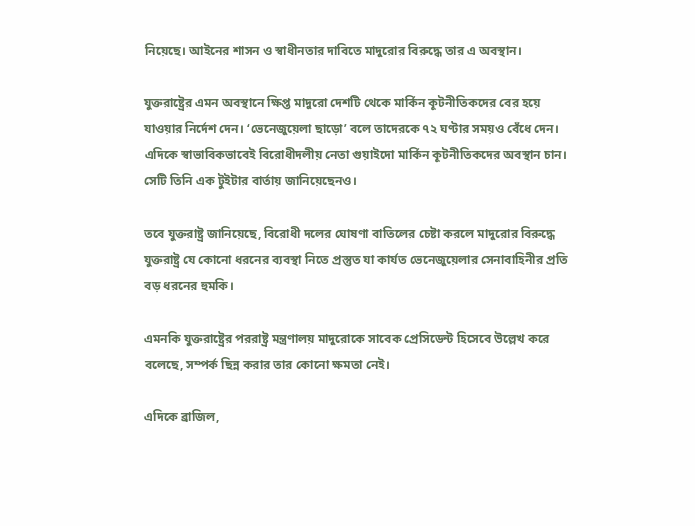নিয়েছে। আইনের শাসন ও স্বাধীনতার দাবিতে মাদুরোর বিরুদ্ধে তার এ অবস্থান।

যুক্তরাষ্ট্রের এমন অবস্থানে ক্ষিপ্ত মাদুরো দেশটি থেকে মার্কিন কূটনীতিকদের বের হয়ে যাওয়ার নির্দেশ দেন। ‘ভেনেজুয়েলা ছাড়ো’ বলে তাদেরকে ৭২ ঘণ্টার সময়ও বেঁধে দেন। এদিকে স্বাভাবিকভাবেই বিরোধীদলীয় নেতা গুয়াইদো মার্কিন কূটনীতিকদের অবস্থান চান। সেটি তিনি এক টুইটার বার্তায় জানিয়েছেনও।

তবে যুক্তরাষ্ট্র জানিয়েছে, বিরোধী দলের ঘোষণা বাতিলের চেষ্টা করলে মাদুরোর বিরুদ্ধে যুক্তরাষ্ট্র যে কোনো ধরনের ব্যবস্থা নিতে প্রস্তুত যা কার্যত ভেনেজুয়েলার সেনাবাহিনীর প্রতি বড় ধরনের হুমকি।

এমনকি যুক্তরাষ্ট্রের পররাষ্ট্র মন্ত্রণালয় মাদুরোকে সাবেক প্রেসিডেন্ট হিসেবে উল্লেখ করে বলেছে, সম্পর্ক ছিন্ন করার তার কোনো ক্ষমতা নেই।

এদিকে ব্রাজিল,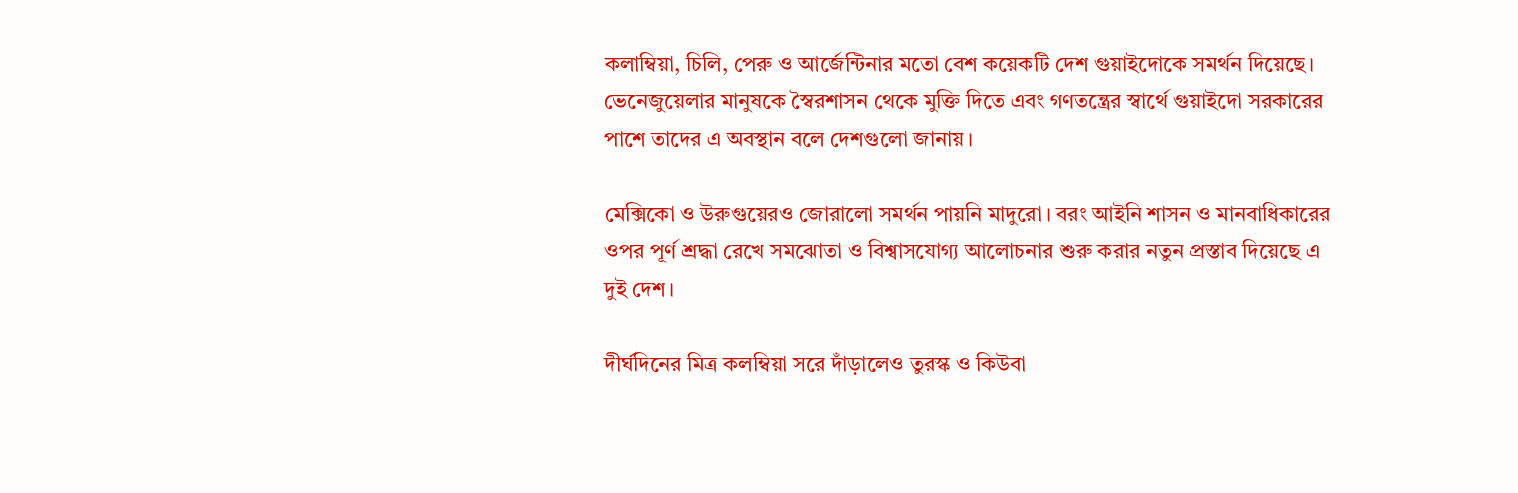কলাম্বিয়া, চিলি, পেরু ও আর্জেন্টিনার মতো বেশ কয়েকটি দেশ গুয়াইদোকে সমর্থন দিয়েছে। ভেনেজুয়েলার মানুষকে স্বৈরশাসন থেকে মুক্তি দিতে এবং গণতন্ত্রের স্বার্থে গুয়াইদো সরকারের পাশে তাদের এ অবস্থান বলে দেশগুলো জানায়।

মেক্সিকো ও উরুগুয়েরও জোরালো সমর্থন পায়নি মাদুরো। বরং আইনি শাসন ও মানবাধিকারের ওপর পূর্ণ শ্রদ্ধা রেখে সমঝোতা ও বিশ্বাসযোগ্য আলোচনার শুরু করার নতুন প্রস্তাব দিয়েছে এ দুই দেশ।

দীর্ঘদিনের মিত্র কলম্বিয়া সরে দাঁড়ালেও তুরস্ক ও কিউবা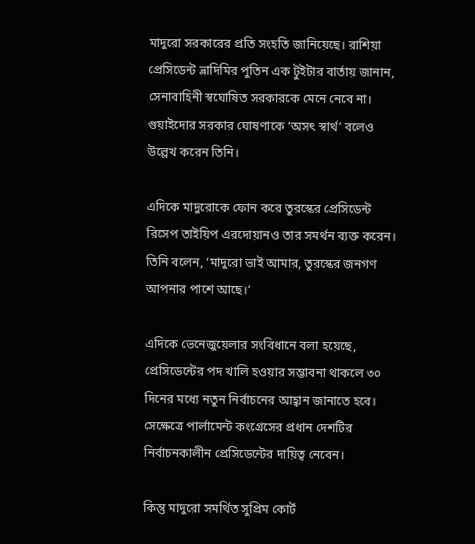মাদুরো সরকারের প্রতি সংহতি জানিয়েছে। রাশিয়া প্রেসিডেন্ট ভ্লাদিমির পুতিন এক টুইটার বার্তায় জানান, সেনাবাহিনী স্বঘোষিত সরকারকে মেনে নেবে না। গুয়াইদোর সরকার ঘোষণাকে ‘অসৎ স্বার্থ’ বলেও উল্লেখ করেন তিনি।

এদিকে মাদুরোকে ফোন করে তুরস্কের প্রেসিডেন্ট রিসেপ তাইয়িপ এরদোয়ানও তার সমর্থন ব্যক্ত করেন। তিনি বলেন, ‘মাদুরো ভাই আমার, তুরস্কের জনগণ আপনার পাশে আছে।’

এদিকে ভেনেজুয়েলার সংবিধানে বলা হয়েছে, প্রেসিডেন্টের পদ খালি হওয়ার সম্ভাবনা থাকলে ৩০ দিনের মধ্যে নতুন নির্বাচনের আহ্বান জানাতে হবে। সেক্ষেত্রে পার্লামেন্ট কংগ্রেসের প্রধান দেশটির নির্বাচনকালীন প্রেসিডেন্টের দায়িত্ব নেবেন।

কিন্তু মাদুরো সমর্থিত সুপ্রিম কোর্ট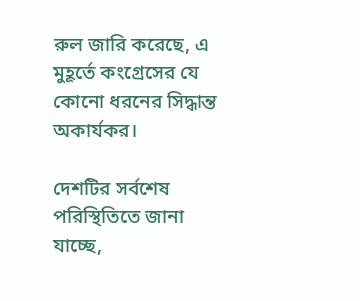রুল জারি করেছে, এ মুহূর্তে কংগ্রেসের যে কোনো ধরনের সিদ্ধান্ত অকার্যকর।

দেশটির সর্বশেষ পরিস্থিতিতে জানা যাচ্ছে,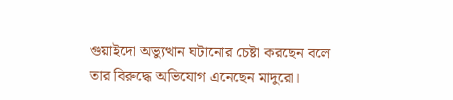গুয়াইদো অভ্যুত্থান ঘটানোর চেষ্টা করছেন বলে তার বিরুদ্ধে অভিযোগ এনেছেন মাদুরো।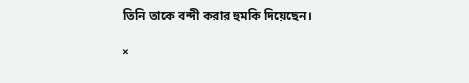তিনি তাকে বন্দী করার হুমকি দিয়েছেন।

×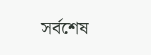সর্বশেষ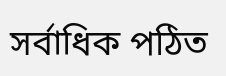সর্বাধিক পঠিত